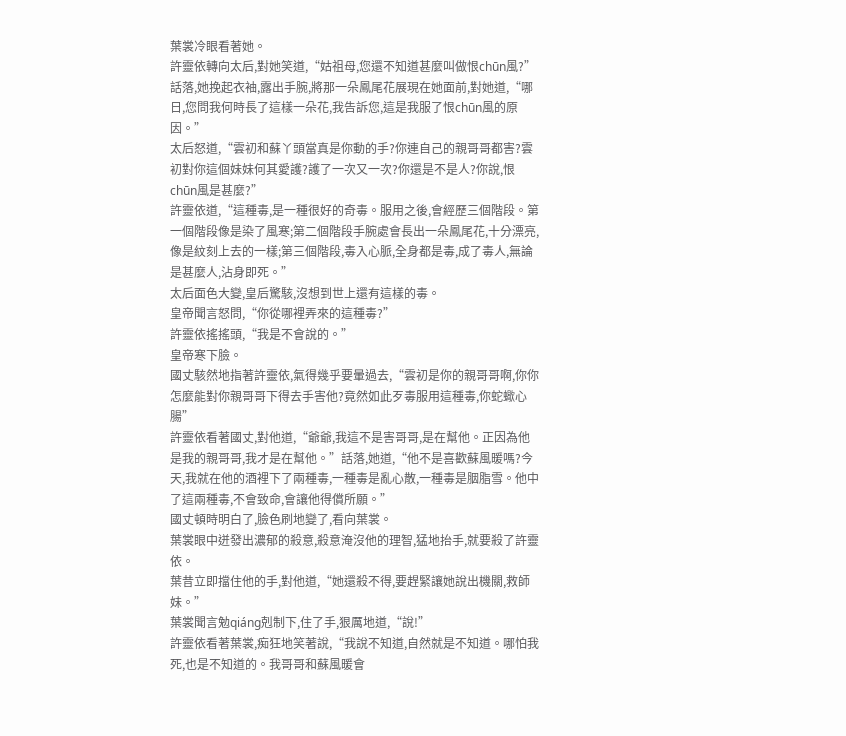葉裳冷眼看著她。
許靈依轉向太后,對她笑道,“姑祖母,您還不知道甚麼叫做恨chūn風?”話落,她挽起衣袖,露出手腕,將那一朵鳳尾花展現在她面前,對她道,“哪日,您問我何時長了這樣一朵花,我告訴您,這是我服了恨chūn風的原因。”
太后怒道,“雲初和蘇丫頭當真是你動的手?你連自己的親哥哥都害?雲初對你這個妹妹何其愛護?護了一次又一次?你還是不是人?你說,恨chūn風是甚麼?”
許靈依道,“這種毒,是一種很好的奇毒。服用之後,會經歷三個階段。第一個階段像是染了風寒;第二個階段手腕處會長出一朵鳳尾花,十分漂亮,像是紋刻上去的一樣;第三個階段,毒入心脈,全身都是毒,成了毒人,無論是甚麼人,沾身即死。”
太后面色大變,皇后驚駭,沒想到世上還有這樣的毒。
皇帝聞言怒問,“你從哪裡弄來的這種毒?”
許靈依搖搖頭,“我是不會說的。”
皇帝寒下臉。
國丈駭然地指著許靈依,氣得幾乎要暈過去,“雲初是你的親哥哥啊,你你怎麼能對你親哥哥下得去手害他?竟然如此歹毒服用這種毒,你蛇蠍心腸”
許靈依看著國丈,對他道,“爺爺,我這不是害哥哥,是在幫他。正因為他是我的親哥哥,我才是在幫他。”話落,她道,“他不是喜歡蘇風暖嗎?今天,我就在他的酒裡下了兩種毒,一種毒是亂心散,一種毒是胭脂雪。他中了這兩種毒,不會致命,會讓他得償所願。”
國丈頓時明白了,臉色刷地變了,看向葉裳。
葉裳眼中迸發出濃郁的殺意,殺意淹沒他的理智,猛地抬手,就要殺了許靈依。
葉昔立即擋住他的手,對他道,“她還殺不得,要趕緊讓她說出機關,救師妹。”
葉裳聞言勉qiáng剋制下,住了手,狠厲地道,“說!”
許靈依看著葉裳,痴狂地笑著說,“我說不知道,自然就是不知道。哪怕我死,也是不知道的。我哥哥和蘇風暖會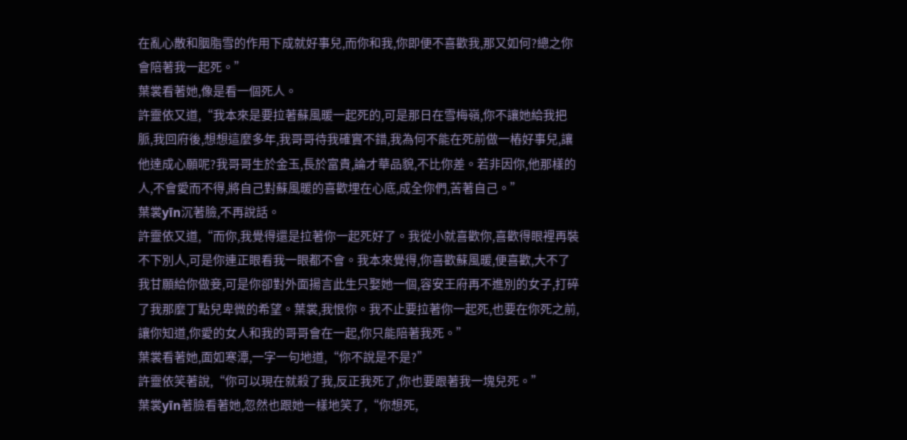在亂心散和胭脂雪的作用下成就好事兒,而你和我,你即便不喜歡我,那又如何?總之你會陪著我一起死。”
葉裳看著她,像是看一個死人。
許靈依又道,“我本來是要拉著蘇風暖一起死的,可是那日在雪梅嶺,你不讓她給我把脈,我回府後,想想這麼多年,我哥哥待我確實不錯,我為何不能在死前做一樁好事兒,讓他達成心願呢?我哥哥生於金玉,長於富貴,論才華品貌,不比你差。若非因你,他那樣的人,不會愛而不得,將自己對蘇風暖的喜歡埋在心底,成全你們,苦著自己。”
葉裳yīn沉著臉,不再說話。
許靈依又道,“而你,我覺得還是拉著你一起死好了。我從小就喜歡你,喜歡得眼裡再裝不下別人,可是你連正眼看我一眼都不會。我本來覺得,你喜歡蘇風暖,便喜歡,大不了我甘願給你做妾,可是你卻對外面揚言此生只娶她一個,容安王府再不進別的女子,打碎了我那麼丁點兒卑微的希望。葉裳,我恨你。我不止要拉著你一起死,也要在你死之前,讓你知道,你愛的女人和我的哥哥會在一起,你只能陪著我死。”
葉裳看著她,面如寒潭,一字一句地道,“你不說是不是?”
許靈依笑著說,“你可以現在就殺了我,反正我死了,你也要跟著我一塊兒死。”
葉裳yīn著臉看著她,忽然也跟她一樣地笑了,“你想死,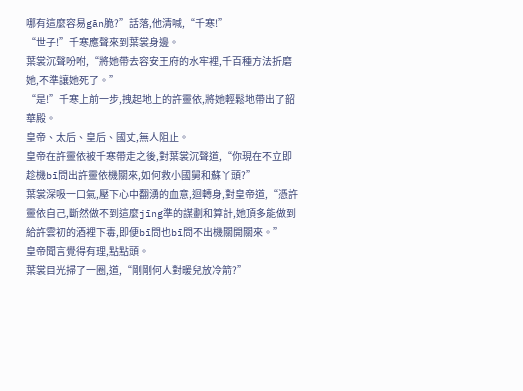哪有這麼容易gān脆?”話落,他清喊,“千寒!”
“世子!”千寒應聲來到葉裳身邊。
葉裳沉聲吩咐,“將她帶去容安王府的水牢裡,千百種方法折磨她,不準讓她死了。”
“是!”千寒上前一步,拽起地上的許靈依,將她輕鬆地帶出了韶華殿。
皇帝、太后、皇后、國丈,無人阻止。
皇帝在許靈依被千寒帶走之後,對葉裳沉聲道,“你現在不立即趁機bī問出許靈依機關來,如何救小國舅和蘇丫頭?”
葉裳深吸一口氣,壓下心中翻湧的血意,迴轉身,對皇帝道,“憑許靈依自己,斷然做不到這麼jīng準的謀劃和算計,她頂多能做到給許雲初的酒裡下毒,即便bī問也bī問不出機關開關來。”
皇帝聞言覺得有理,點點頭。
葉裳目光掃了一圈,道,“剛剛何人對暖兒放冷箭?”